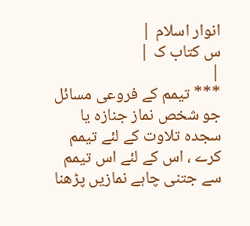انوار اسلام |
س کتاب ک |
|
*** تیمم کے فروعی مسائل جو شخص نماز جنازہ یا سجدہ تلاوت کے لئے تیمم کرے ، اس کے لئے اس تیمم سے جتنی چاہے نمازیں پڑھنا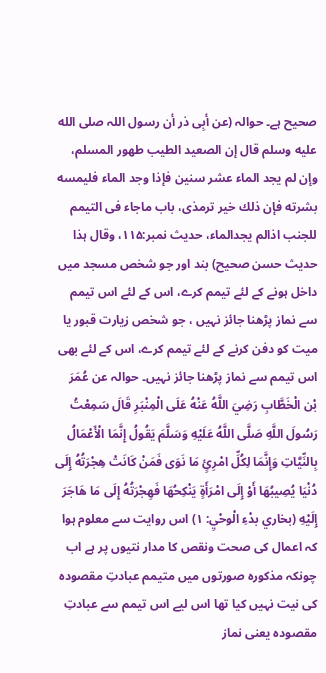صحیح ہے۔ حوالہ (عن أبِی ذر أن رسول اللہ صلى الله عليه وسلم قال إن الصعيد الطيب طهور المسلم، وإن لم يجد الماء عشر سنين فإذا وجد الماء فليمسه بشرته فإن ذلك خير ترمذی، باب ماجاء فی التیمم للجنب اذالم یجدالماء، حدیث نمبر:۱۱۵، وقال ہذا حدیث حسن صحیح) بند اور جو شخص مسجد میں داخل ہونے کے لئے تیمم کرے، اس کے لئے اس تیمم سے نماز پڑھنا جائز نہیں ، جو شخص زیارت قبور یا میت کو دفن کرنے کے لئے تیمم کرے، اس کے لئے بھی اس تیمم سے نماز پڑھنا جائز نہیں۔ حوالہ عن عُمَرَ بْن الْخَطَّابِ رَضِيَ اللَّهُ عَنْهُ عَلَى الْمِنْبَرِ قَالَ سَمِعْتُ رَسُولَ اللَّهِ صَلَّى اللَّهُ عَلَيْهِ وَسَلَّمَ يَقُولُ إِنَّمَا الْأَعْمَالُ بِالنِّيَّاتِ وَإِنَّمَا لِكُلِّ امْرِئٍ مَا نَوَى فَمَنْ كَانَتْ هِجْرَتُهُ إِلَى دُنْيَا يُصِيبُهَا أَوْ إِلَى امْرَأَةٍ يَنْكِحُهَا فَهِجْرَتُهُ إِلَى مَا هَاجَرَ إِلَيْهِ (بخاري بدْءِ الْوحْيِ: ۱) اس روایت سے معلوم ہوا کہ اعمال کی صحت ونقص کا مدار نتیوں پر ہے اب چونکہ مذکورہ صورتوں میں متیمم عبادتِ مقصودہ کی نیت نہیں کیا تھا اس لیے اس تیمم سے عبادتِ مقصودہ یعنی نماز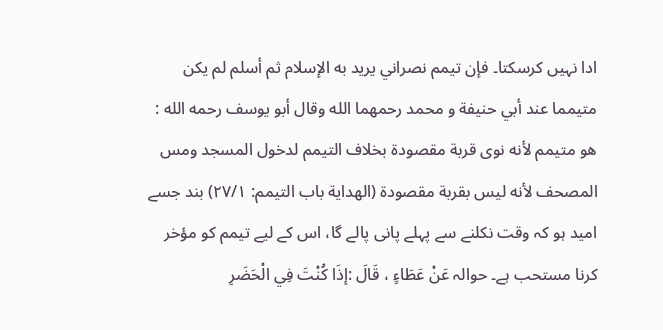ادا نہیں کرسکتا۔ فإن تيمم نصراني يريد به الإسلام ثم أسلم لم يكن متيمما عند أبي حنيفة و محمد رحمهما الله وقال أبو يوسف رحمه الله : هو متيمم لأنه نوى قربة مقصودة بخلاف التيمم لدخول المسجد ومس المصحف لأنه ليس بقربة مقصودة (الهداية باب التيمم: ۲۷/۱) بند جسے امید ہو کہ وقت نکلنے سے پہلے پانی پالے گا، اس کے لیے تیمم کو مؤخر کرنا مستحب ہے۔ حوالہ عَنْ عَطَاءٍ ، قَالَ :إذَا كُنْتَ فِي الْحَضَرِ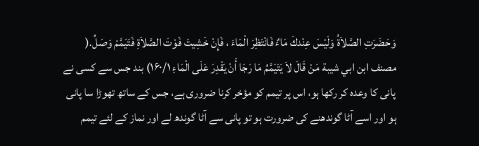وَحَضَرَتِ الصَّلاَةُ وَلَيْسَ عِنْدكَ مَاءٌ فَانْتَظِرَ الْمَاءَ ، فَإِنْ خَشِيتَ فَوْتَ الصَّلاَةِ فَتَيَمَّمْ وَصَلِّ.( مصنف ابن ابي شيبة مَنْ قَالَ لاَ يَتَيَمَّمُ مَا رَجَا أَنْ يَقْدِرَ عَلَى الْمَاءِ ۱۶۰/۱) بند جس سے کسی نے پانی کا وعدہ کر رکھا ہو، اس پر تیمم کو مؤخر کرنا ضروری ہے، جس کے ساتھ تھوڑا سا پانی ہو اور اسے آٹا گوندھنے کی ضرورت ہو تو پانی سے آٹا گوندھ لے اور نماز کے لئے تیمم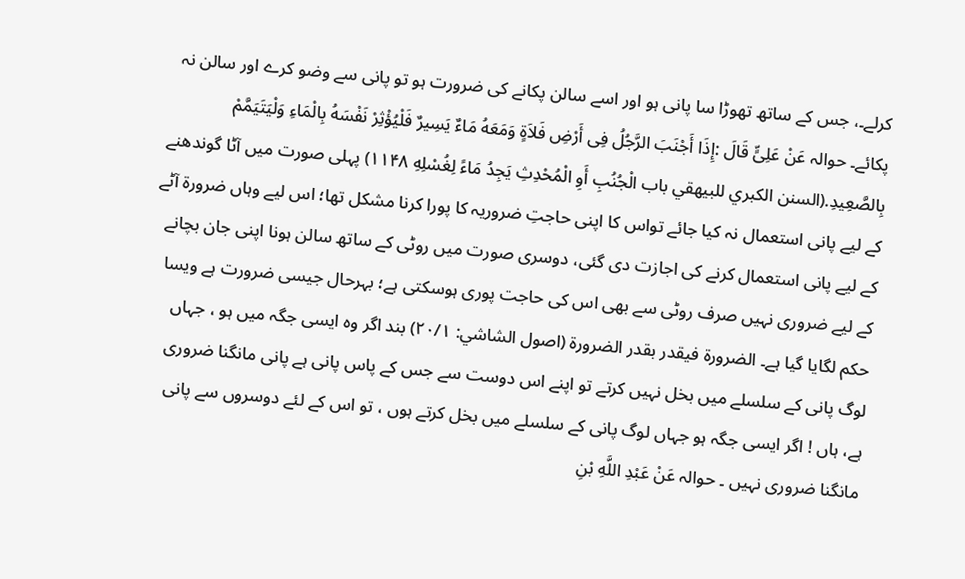کرلے۔، جس کے ساتھ تھوڑا سا پانی ہو اور اسے سالن پکانے کی ضرورت ہو تو پانی سے وضو کرے اور سالن نہ پکائے۔ حوالہ عَنْ عَلِىٍّ قَالَ :إِذَا أَجْنَبَ الرَّجُلُ فِى أَرْضِ فَلاَةٍ وَمَعَهُ مَاءٌ يَسِيرٌ فَلْيُؤْثِرْ نَفْسَهُ بِالْمَاءِ وَلْيَتَيَمَّمْ بِالصَّعِيدِ.(السنن الكبري للبيهقي باب الْجُنُبِ أَوِ الْمُحْدِثِ يَجِدُ مَاءً لِغُسْلِهِ ۱۱۴۸) پہلی صورت میں آٹا گوندھنے کے لیے پانی استعمال نہ کیا جائے تواس کا اپنی حاجتِ ضروریہ کا پورا کرنا مشکل تھا؛ اس لیے وہاں ضرورۃ آٹے کے لیے پانی استعمال کرنے کی اجازت دی گئی، دوسری صورت میں روٹی کے ساتھ سالن ہونا اپنی جان بچانے کے لیے ضروری نہیں صرف روٹی سے بھی اس کی حاجت پوری ہوسکتی ہے؛ بہرحال جیسی ضرورت ہے ویسا حکم لگایا گیا ہے۔ الضرورة فيقدر بقدر الضرورة (اصول الشاشي: ۲۰/۱) بند اگر وہ ایسی جگہ میں ہو ، جہاں لوگ پانی کے سلسلے میں بخل نہیں کرتے تو اپنے اس دوست سے جس کے پاس پانی ہے پانی مانگنا ضروری ہے، ہاں ! اگر ایسی جگہ ہو جہاں لوگ پانی کے سلسلے میں بخل کرتے ہوں ، تو اس کے لئے دوسروں سے پانی مانگنا ضروری نہیں ۔ حوالہ عَنْ عَبْدِ اللَّهِ بْنِ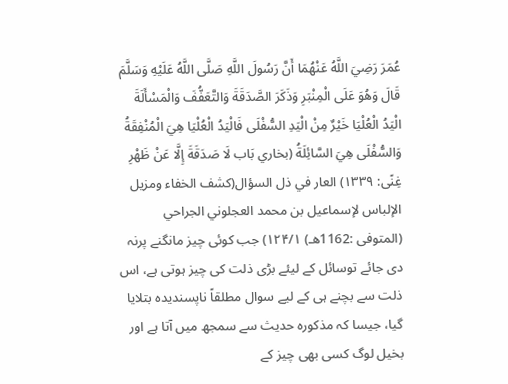عُمَرَ رَضِيَ اللَّهُ عَنْهُمَا أَنَّ رَسُولَ اللَّهِ صَلَّى اللَّهُ عَلَيْهِ وَسَلَّمَ قَالَ وَهُوَ عَلَى الْمِنْبَرِ وَذَكَرَ الصَّدَقَةَ وَالتَّعَفُّفَ وَالْمَسْأَلَةَ الْيَدُ الْعُلْيَا خَيْرٌ مِنْ الْيَدِ السُّفْلَى فَالْيَدُ الْعُلْيَا هِيَ الْمُنْفِقَةُ وَالسُّفْلَى هِيَ السَّائِلَةُ (بخاري بَاب لَا صَدَقَةَ إِلَّا عَنْ ظَهْرِ غِنًى: ۱۳۳۹) العار في ذل السؤال(كشف الخفاء ومزيل الإلباس لإسماعيل بن محمد العجلوني الجراحي (المتوفى :1162هـ) ۱۲۴/۱) جب کوئی چیز مانگنے پرنہ دی جائے توسائل کے لیئے بڑی ذلت کی چیز ہوتی ہے، اس ذلت سے بچنے ہی کے لیے سوال مطلقاً ناپسندیدہ بتلایا گیا، جیسا کہ مذکورہ حدیث سے سمجھ میں آتا ہے اور بخیل لوگ کسی بھی چیز کے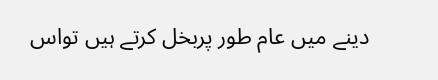دینے میں عام طور پربخل کرتے ہیں تواس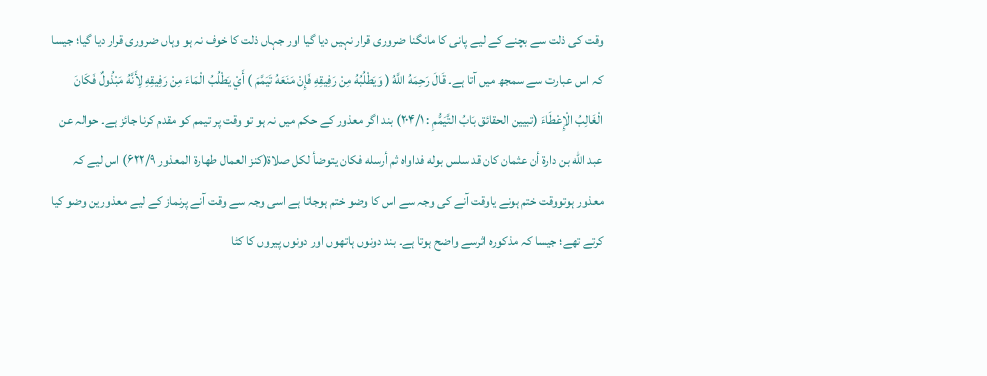وقت کی ذلت سے بچنے کے لیے پانی کا مانگنا ضروری قرار نہیں دیا گیا اور جہاں ذلت کا خوف نہ ہو وہاں ضروری قرار دیا گیا؛ جیسا کہ اس عبارت سے سمجھ میں آتا ہے۔ قَالَ رَحِمَهُ اللَّهُ ( وَيَطْلُبُهُ مِنْ رَفِيقِهِ فَإِنْ مَنَعَهُ تَيَمَّمَ ) أَيْ يَطْلُبُ الْمَاءَ مِنْ رَفِيقِهِ لِأَنَّهُ مَبْذُولٌ فَكَانَ الْغَالِبُ الْإِعْطَاءَ (تبيين الحقائق بَابُ التَّيَمُّمِ : ۲۰۴/۱) بند اگر معذور کے حکم میں نہ ہو تو وقت پر تیمم کو مقدم کرنا جائز ہے۔ حوالہ عن عبد الله بن دارة أن عثمان كان قد سلس بوله فداواه ثم أرسله فكان يتوضأ لكل صلاة(كنز العمال طهارة المعذور ۶۲۲/۹) اس لیے کہ معذور ہوتووقت ختم ہونے یاوقت آنے کی وجہ سے اس کا وضو ختم ہوجاتا ہے اسی وجہ سے وقت آنے پرنماز کے لیے معذورین وضو کیا کرتے تھے؛ جیسا کہ مذکورہ اثرسے واضح ہوتا ہے۔ بند دونوں ہاتھوں اور دونوں پیروں کا کٹا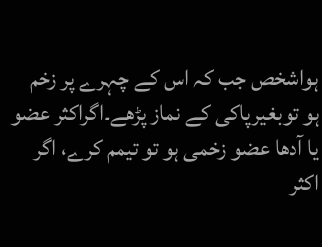ہواشخص جب کہ اس کے چہرے پر زخم ہو توبغیرپاکی کے نماز پڑھے۔اگراکثر عضو یا آدھا عضو زخمی ہو تو تیمم کرے، اگر اکثر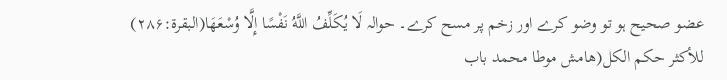عضو صحیح ہو تو وضو کرے اور زخم پر مسح کرے۔ حوالہ لَا يُكَلِّفُ اللَّهُ نَفْسًا إِلَّا وُسْعَهَا(البقرة:۲۸۶) للأكثر حكم الكل(هامش موطا محمد باب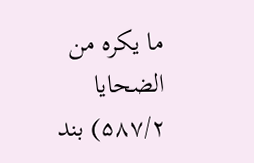ما يكره من الضحايا ۵۸۷/۲) بند